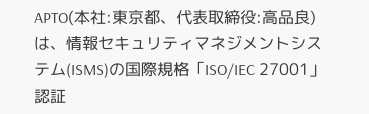APTO(本社:東京都、代表取締役:高品良)は、情報セキュリティマネジメントシステム(ISMS)の国際規格「ISO/IEC 27001」認証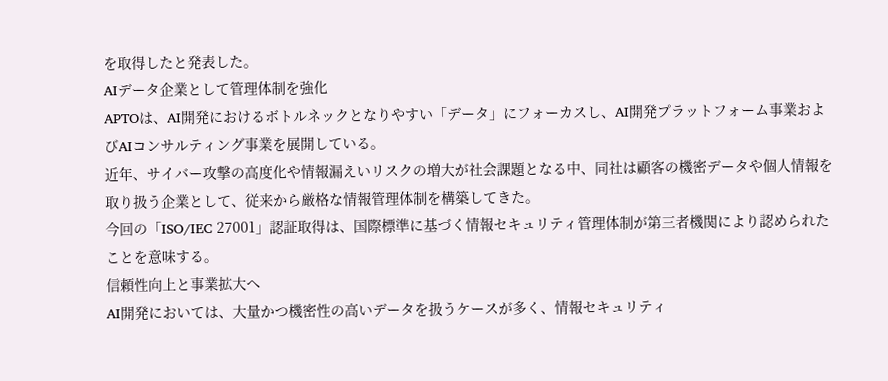を取得したと発表した。
AIデータ企業として管理体制を強化
APTOは、AI開発におけるボトルネックとなりやすい「データ」にフォーカスし、AI開発プラットフォーム事業およびAIコンサルティング事業を展開している。
近年、サイバー攻撃の高度化や情報漏えいリスクの増大が社会課題となる中、同社は顧客の機密データや個人情報を取り扱う企業として、従来から厳格な情報管理体制を構築してきた。
今回の「ISO/IEC 27001」認証取得は、国際標準に基づく情報セキュリティ管理体制が第三者機関により認められたことを意味する。
信頼性向上と事業拡大へ
AI開発においては、大量かつ機密性の高いデータを扱うケースが多く、情報セキュリティ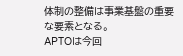体制の整備は事業基盤の重要な要素となる。
APTOは今回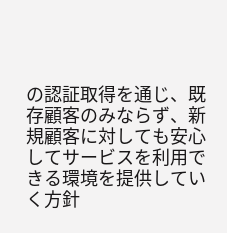の認証取得を通じ、既存顧客のみならず、新規顧客に対しても安心してサービスを利用できる環境を提供していく方針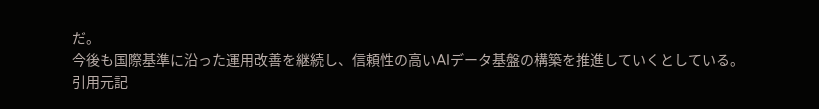だ。
今後も国際基準に沿った運用改善を継続し、信頼性の高いAIデータ基盤の構築を推進していくとしている。
引用元記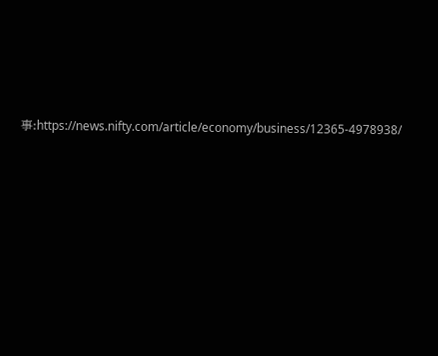事:https://news.nifty.com/article/economy/business/12365-4978938/